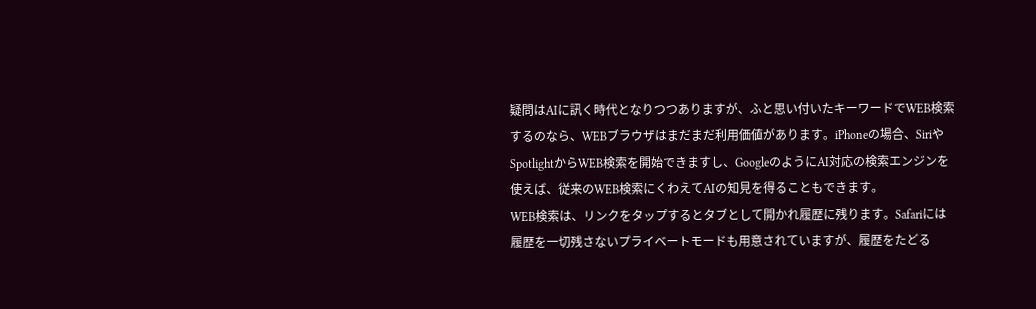疑問はAIに訊く時代となりつつありますが、ふと思い付いたキーワードでWEB検索するのなら、WEBブラウザはまだまだ利用価値があります。iPhoneの場合、SiriやSpotlightからWEB検索を開始できますし、GoogleのようにAI対応の検索エンジンを使えば、従来のWEB検索にくわえてAIの知見を得ることもできます。
WEB検索は、リンクをタップするとタブとして開かれ履歴に残ります。Safariには履歴を一切残さないプライベートモードも用意されていますが、履歴をたどる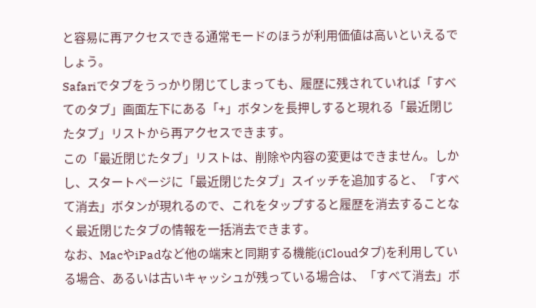と容易に再アクセスできる通常モードのほうが利用価値は高いといえるでしょう。
Safariでタブをうっかり閉じてしまっても、履歴に残されていれば「すべてのタブ」画面左下にある「+」ボタンを長押しすると現れる「最近閉じたタブ」リストから再アクセスできます。
この「最近閉じたタブ」リストは、削除や内容の変更はできません。しかし、スタートページに「最近閉じたタブ」スイッチを追加すると、「すべて消去」ボタンが現れるので、これをタップすると履歴を消去することなく最近閉じたタブの情報を一括消去できます。
なお、MacやiPadなど他の端末と同期する機能(iCloudタブ)を利用している場合、あるいは古いキャッシュが残っている場合は、「すべて消去」ボ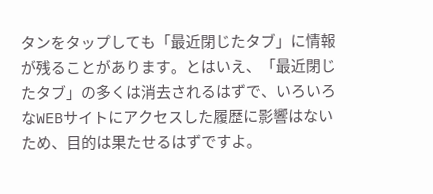タンをタップしても「最近閉じたタブ」に情報が残ることがあります。とはいえ、「最近閉じたタブ」の多くは消去されるはずで、いろいろなWEBサイトにアクセスした履歴に影響はないため、目的は果たせるはずですよ。